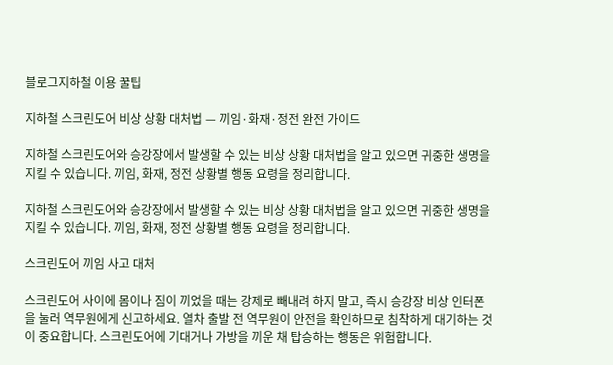블로그지하철 이용 꿀팁

지하철 스크린도어 비상 상황 대처법 — 끼임·화재·정전 완전 가이드

지하철 스크린도어와 승강장에서 발생할 수 있는 비상 상황 대처법을 알고 있으면 귀중한 생명을 지킬 수 있습니다. 끼임, 화재, 정전 상황별 행동 요령을 정리합니다.

지하철 스크린도어와 승강장에서 발생할 수 있는 비상 상황 대처법을 알고 있으면 귀중한 생명을 지킬 수 있습니다. 끼임, 화재, 정전 상황별 행동 요령을 정리합니다.

스크린도어 끼임 사고 대처

스크린도어 사이에 몸이나 짐이 끼었을 때는 강제로 빼내려 하지 말고, 즉시 승강장 비상 인터폰을 눌러 역무원에게 신고하세요. 열차 출발 전 역무원이 안전을 확인하므로 침착하게 대기하는 것이 중요합니다. 스크린도어에 기대거나 가방을 끼운 채 탑승하는 행동은 위험합니다.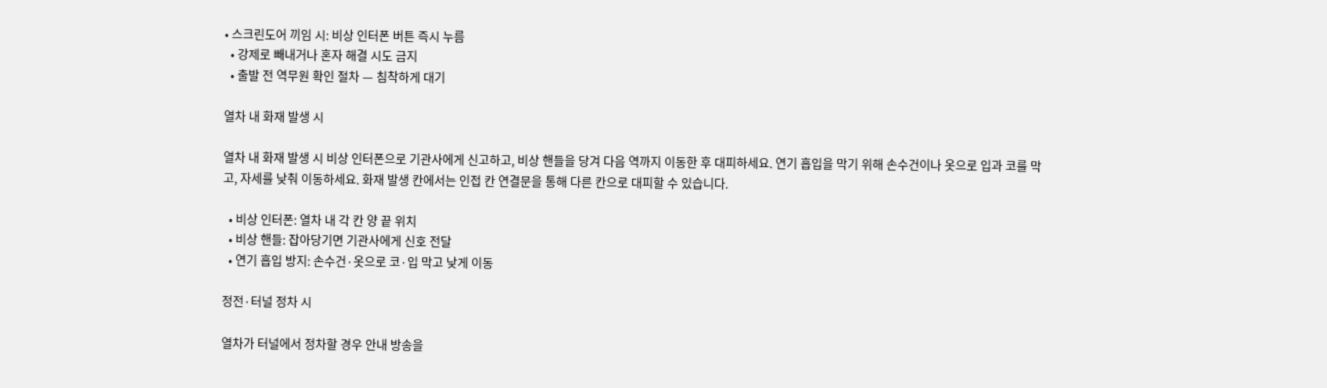• 스크린도어 끼임 시: 비상 인터폰 버튼 즉시 누름
  • 강제로 빼내거나 혼자 해결 시도 금지
  • 출발 전 역무원 확인 절차 — 침착하게 대기

열차 내 화재 발생 시

열차 내 화재 발생 시 비상 인터폰으로 기관사에게 신고하고, 비상 핸들을 당겨 다음 역까지 이동한 후 대피하세요. 연기 흡입을 막기 위해 손수건이나 옷으로 입과 코를 막고, 자세를 낮춰 이동하세요. 화재 발생 칸에서는 인접 칸 연결문을 통해 다른 칸으로 대피할 수 있습니다.

  • 비상 인터폰: 열차 내 각 칸 양 끝 위치
  • 비상 핸들: 잡아당기면 기관사에게 신호 전달
  • 연기 흡입 방지: 손수건·옷으로 코·입 막고 낮게 이동

정전·터널 정차 시

열차가 터널에서 정차할 경우 안내 방송을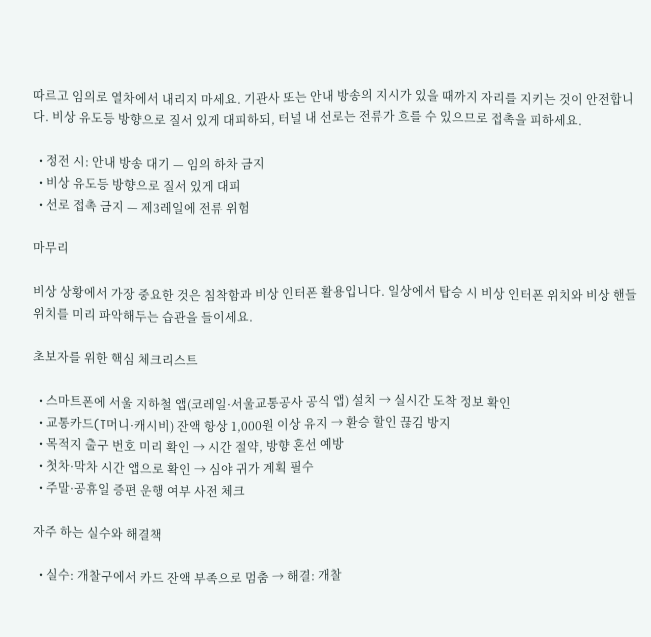따르고 임의로 열차에서 내리지 마세요. 기관사 또는 안내 방송의 지시가 있을 때까지 자리를 지키는 것이 안전합니다. 비상 유도등 방향으로 질서 있게 대피하되, 터널 내 선로는 전류가 흐를 수 있으므로 접촉을 피하세요.

  • 정전 시: 안내 방송 대기 — 임의 하차 금지
  • 비상 유도등 방향으로 질서 있게 대피
  • 선로 접촉 금지 — 제3레일에 전류 위험

마무리

비상 상황에서 가장 중요한 것은 침착함과 비상 인터폰 활용입니다. 일상에서 탑승 시 비상 인터폰 위치와 비상 핸들 위치를 미리 파악해두는 습관을 들이세요.

초보자를 위한 핵심 체크리스트

  • 스마트폰에 서울 지하철 앱(코레일·서울교통공사 공식 앱) 설치 → 실시간 도착 정보 확인
  • 교통카드(T머니·캐시비) 잔액 항상 1,000원 이상 유지 → 환승 할인 끊김 방지
  • 목적지 출구 번호 미리 확인 → 시간 절약, 방향 혼선 예방
  • 첫차·막차 시간 앱으로 확인 → 심야 귀가 계획 필수
  • 주말·공휴일 증편 운행 여부 사전 체크

자주 하는 실수와 해결책

  • 실수: 개찰구에서 카드 잔액 부족으로 멈춤 → 해결: 개찰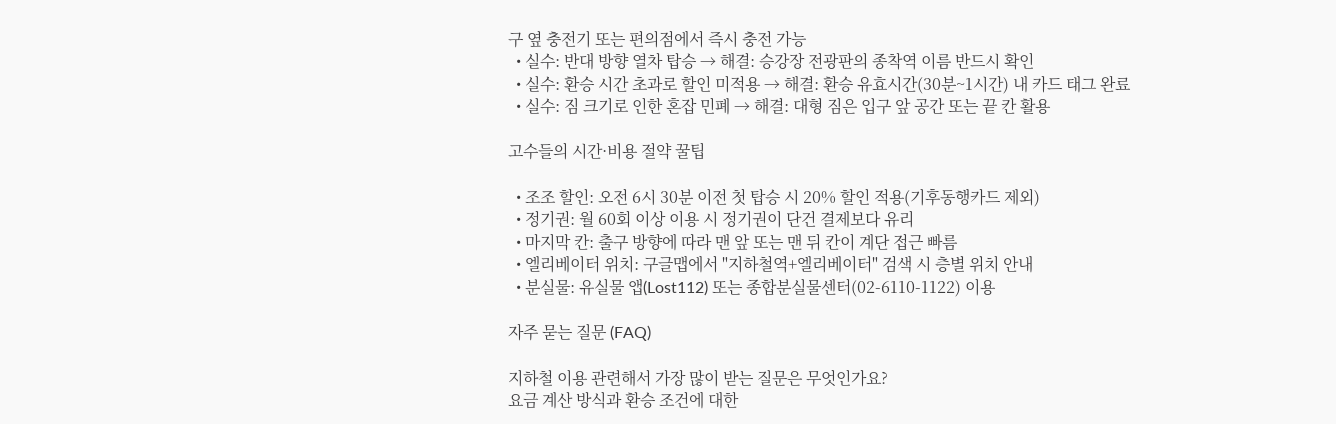구 옆 충전기 또는 편의점에서 즉시 충전 가능
  • 실수: 반대 방향 열차 탑승 → 해결: 승강장 전광판의 종착역 이름 반드시 확인
  • 실수: 환승 시간 초과로 할인 미적용 → 해결: 환승 유효시간(30분~1시간) 내 카드 태그 완료
  • 실수: 짐 크기로 인한 혼잡 민폐 → 해결: 대형 짐은 입구 앞 공간 또는 끝 칸 활용

고수들의 시간·비용 절약 꿀팁

  • 조조 할인: 오전 6시 30분 이전 첫 탑승 시 20% 할인 적용(기후동행카드 제외)
  • 정기권: 월 60회 이상 이용 시 정기권이 단건 결제보다 유리
  • 마지막 칸: 출구 방향에 따라 맨 앞 또는 맨 뒤 칸이 계단 접근 빠름
  • 엘리베이터 위치: 구글맵에서 "지하철역+엘리베이터" 검색 시 층별 위치 안내
  • 분실물: 유실물 앱(Lost112) 또는 종합분실물센터(02-6110-1122) 이용

자주 묻는 질문 (FAQ)

지하철 이용 관련해서 가장 많이 받는 질문은 무엇인가요?
요금 계산 방식과 환승 조건에 대한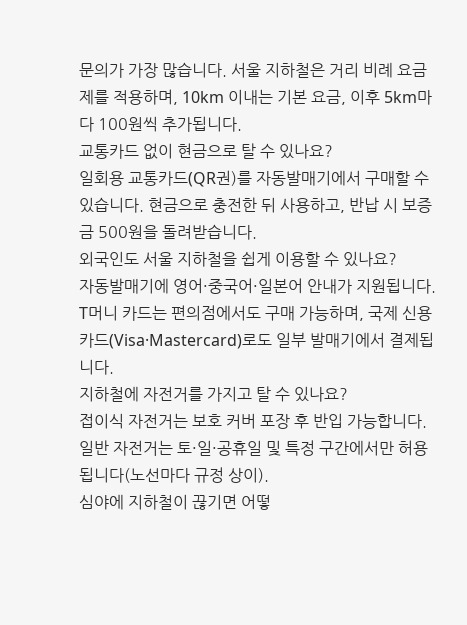문의가 가장 많습니다. 서울 지하철은 거리 비례 요금제를 적용하며, 10km 이내는 기본 요금, 이후 5km마다 100원씩 추가됩니다.
교통카드 없이 현금으로 탈 수 있나요?
일회용 교통카드(QR권)를 자동발매기에서 구매할 수 있습니다. 현금으로 충전한 뒤 사용하고, 반납 시 보증금 500원을 돌려받습니다.
외국인도 서울 지하철을 쉽게 이용할 수 있나요?
자동발매기에 영어·중국어·일본어 안내가 지원됩니다. T머니 카드는 편의점에서도 구매 가능하며, 국제 신용카드(Visa·Mastercard)로도 일부 발매기에서 결제됩니다.
지하철에 자전거를 가지고 탈 수 있나요?
접이식 자전거는 보호 커버 포장 후 반입 가능합니다. 일반 자전거는 토·일·공휴일 및 특정 구간에서만 허용됩니다(노선마다 규정 상이).
심야에 지하철이 끊기면 어떻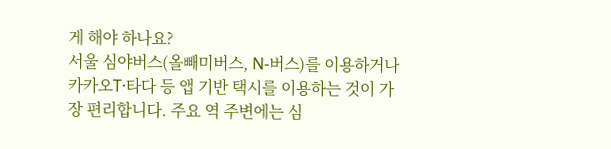게 해야 하나요?
서울 심야버스(올빼미버스, N-버스)를 이용하거나 카카오T·타다 등 앱 기반 택시를 이용하는 것이 가장 편리합니다. 주요 역 주변에는 심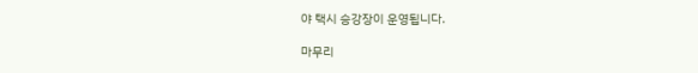야 택시 승강장이 운영됩니다.

마무리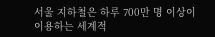서울 지하철은 하루 700만 명 이상이 이용하는 세계적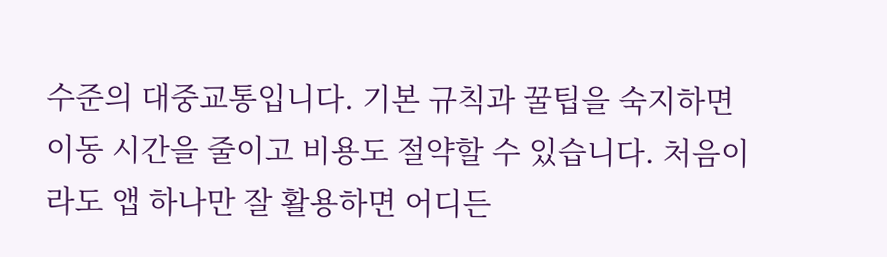수준의 대중교통입니다. 기본 규칙과 꿀팁을 숙지하면 이동 시간을 줄이고 비용도 절약할 수 있습니다. 처음이라도 앱 하나만 잘 활용하면 어디든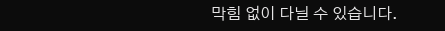막힘 없이 다닐 수 있습니다.